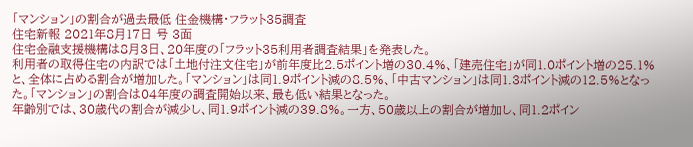「マンション」の割合が過去最低 住金機構・フラット35調査
住宅新報 2021年8月17日 号 3面
住宅金融支援機構は8月3日、20年度の「フラット35利用者調査結果」を発表した。
利用者の取得住宅の内訳では「土地付注文住宅」が前年度比2.5ポイント増の30.4%、「建売住宅」が同1.0ポイント増の25.1%と、全体に占める割合が増加した。「マンション」は同1.9ポイント減の8.5%、「中古マンション」は同1.3ポイント減の12.5%となった。「マンション」の割合は04年度の調査開始以来、最も低い結果となった。
年齢別では、30歳代の割合が減少し、同1.9ポイント減の39.8%。一方、50歳以上の割合が増加し、同1.2ポイン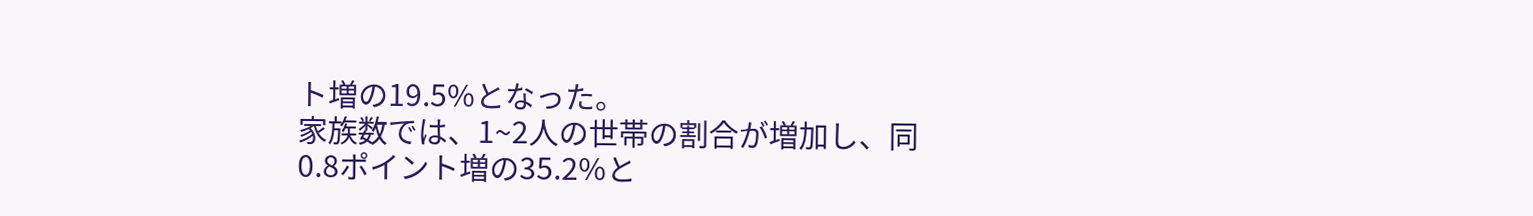ト増の19.5%となった。
家族数では、1~2人の世帯の割合が増加し、同0.8ポイント増の35.2%と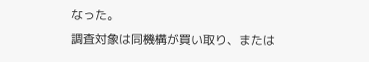なった。
調査対象は同機構が買い取り、または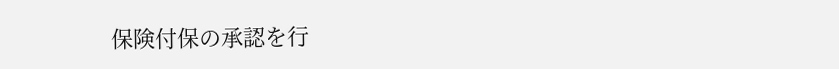保険付保の承認を行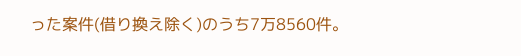った案件(借り換え除く)のうち7万8560件。